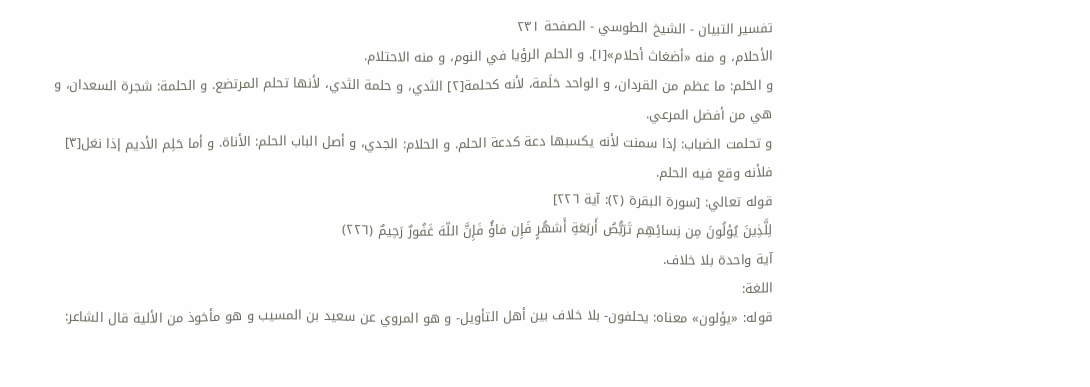تفسير التبيان - الشيخ الطوسي - الصفحة ٢٣١
الأحلام، و منه «أضغاث أحلام»[١]. و الحلم الرؤيا في النوم، و منه الاحتلام.
و الحَلم: ما عظم من القردان، و الواحد حَلَمة، لأنه كحلمة[٢] الثدي، و حلمة الثدي، لأنها تحلم المرتضع. و الحلمة: شجرة السعدان، و هي من أفضل المرعي.
و تحلمت الضباب: إذا سمنت لأنه يكسبها دعة كدعة الحلم. و الحلام: الجدي، و أصل الباب الحلم: الأناة. و أما حَلِم الأديم إذا نغل[٣] فلأنه وقع فيه الحلم.
قوله تعالي: [سورة البقرة (٢): آية ٢٢٦]
لِلَّذِينَ يُؤلُونَ مِن نِسائِهِم تَرَبُّصُ أَربَعَةِ أَشهُرٍ فَإِن فاؤُ فَإِنَّ اللّهَ غَفُورٌ رَحِيمٌ (٢٢٦)
آية واحدة بلا خلاف.
اللغة:
قوله: «يؤلون» معناه: يحلفون- بلا خلاف بين أهل التأويل- و هو المروي عن سعيد بن المسيب و هو مأخوذ من الألية قال الشاعر: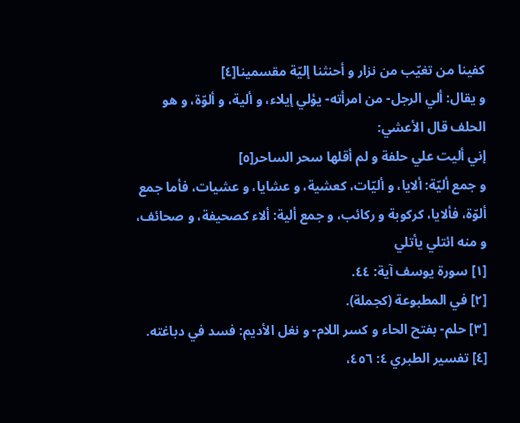كفينا من تغيّب من نزار و أحنثنا إليّة مقسمينا[٤]
و يقال: ألي الرجل- من امرأته- يؤلي إيلاء، و ألية، و ألوّة، و هو الحلف قال الأعشي:
إني أليت علي حلفة و لم أقلها سحر الساحر[٥]
و جمع أليّة: ألايا، و أليّات، كعشية، و عشايا، و عشيات، فأما جمع ألوّة، فألايا، كركوبة و ركائب، و جمع ألية: ألاء كصحيفة، و صحائف، و منه ائتلي يأتلي
[١] سورة يوسف آية: ٤٤.
[٢] في المطبوعة (كجملة).
[٣] حلم- بفتح الحاء و كسر اللام- و نغل الأديم: فسد في دباغته.
[٤] تفسير الطبري ٤: ٤٥٦،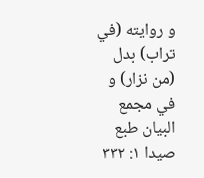و روايته (في تراب) بدل (من نزار) و في مجمع البيان طبع صيدا ١: ٣٣٢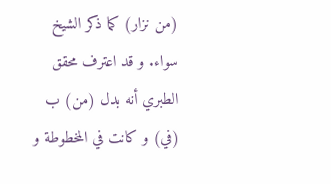(من نزار) کما ذكر الشيخ سواء. و قد اعترف محقق الطبري أنه بدل (من) ب (في) و كانت في المخطوطة و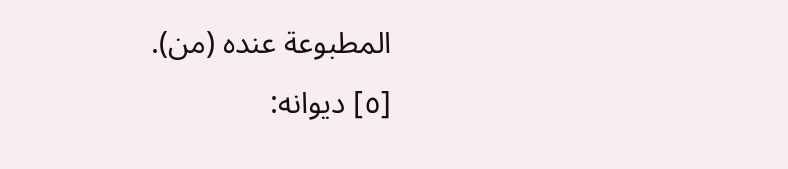المطبوعة عنده (من).
[٥] ديوانه: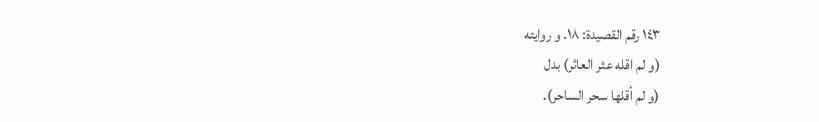١٤٣ رقم القصيدة: ١٨. و روايته
(و لم اقله عثر العاثر) بدل
(و لم أقلها سحر الساحر).